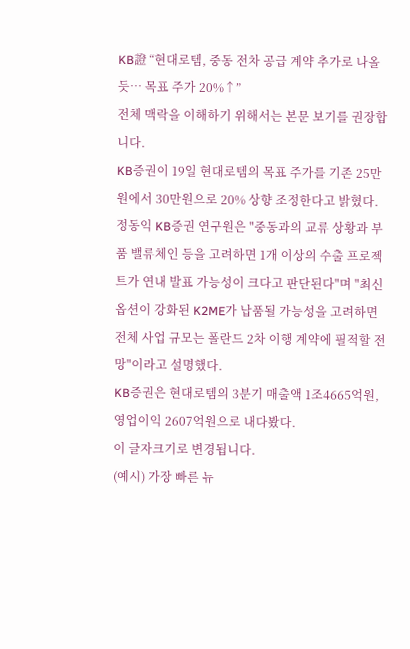KB證 “현대로템, 중동 전차 공급 계약 추가로 나올 듯… 목표 주가 20%↑”
전체 맥락을 이해하기 위해서는 본문 보기를 권장합니다.
KB증권이 19일 현대로템의 목표 주가를 기존 25만원에서 30만원으로 20% 상향 조정한다고 밝혔다.
정동익 KB증권 연구원은 "중동과의 교류 상황과 부품 밸류체인 등을 고려하면 1개 이상의 수출 프로젝트가 연내 발표 가능성이 크다고 판단된다"며 "최신 옵션이 강화된 K2ME가 납품될 가능성을 고려하면 전체 사업 규모는 폴란드 2차 이행 계약에 필적할 전망"이라고 설명했다.
KB증권은 현대로템의 3분기 매출액 1조4665억원, 영업이익 2607억원으로 내다봤다.
이 글자크기로 변경됩니다.
(예시) 가장 빠른 뉴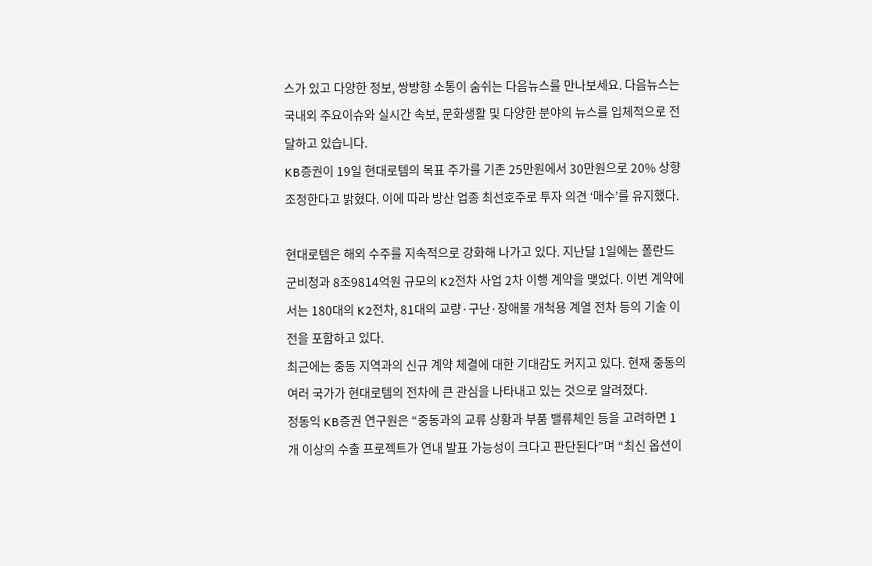스가 있고 다양한 정보, 쌍방향 소통이 숨쉬는 다음뉴스를 만나보세요. 다음뉴스는 국내외 주요이슈와 실시간 속보, 문화생활 및 다양한 분야의 뉴스를 입체적으로 전달하고 있습니다.
KB증권이 19일 현대로템의 목표 주가를 기존 25만원에서 30만원으로 20% 상향 조정한다고 밝혔다. 이에 따라 방산 업종 최선호주로 투자 의견 ‘매수’를 유지했다.

현대로템은 해외 수주를 지속적으로 강화해 나가고 있다. 지난달 1일에는 폴란드 군비청과 8조9814억원 규모의 K2전차 사업 2차 이행 계약을 맺었다. 이번 계약에서는 180대의 K2전차, 81대의 교량·구난·장애물 개척용 계열 전차 등의 기술 이전을 포함하고 있다.
최근에는 중동 지역과의 신규 계약 체결에 대한 기대감도 커지고 있다. 현재 중동의 여러 국가가 현대로템의 전차에 큰 관심을 나타내고 있는 것으로 알려졌다.
정동익 KB증권 연구원은 “중동과의 교류 상황과 부품 밸류체인 등을 고려하면 1개 이상의 수출 프로젝트가 연내 발표 가능성이 크다고 판단된다”며 “최신 옵션이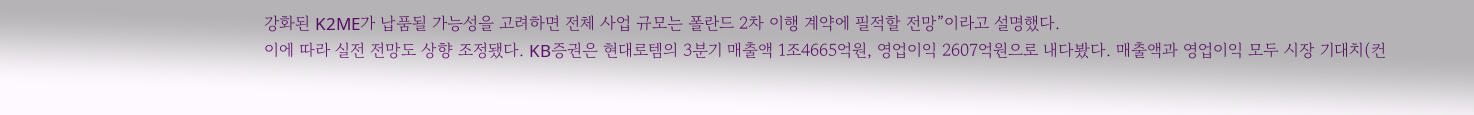강화된 K2ME가 납품될 가능성을 고려하면 전체 사업 규모는 폴란드 2차 이행 계약에 필적할 전망”이라고 설명했다.
이에 따라 실전 전망도 상향 조정됐다. KB증권은 현대로템의 3분기 매출액 1조4665억원, 영업이익 2607억원으로 내다봤다. 매출액과 영업이익 모두 시장 기대치(컨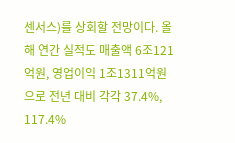센서스)를 상회할 전망이다. 올해 연간 실적도 매출액 6조121억원, 영업이익 1조1311억원으로 전년 대비 각각 37.4%, 117.4%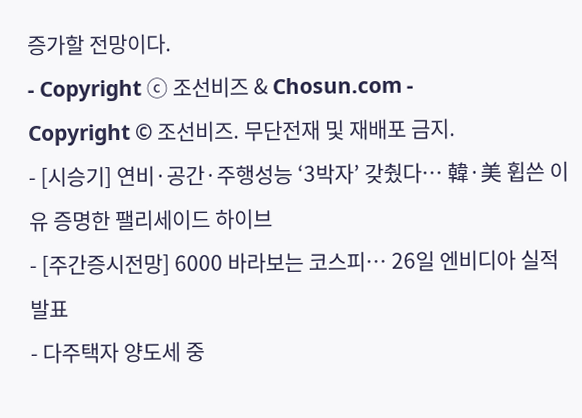증가할 전망이다.
- Copyright ⓒ 조선비즈 & Chosun.com -
Copyright © 조선비즈. 무단전재 및 재배포 금지.
- [시승기] 연비·공간·주행성능 ‘3박자’ 갖췄다… 韓·美 휩쓴 이유 증명한 팰리세이드 하이브
- [주간증시전망] 6000 바라보는 코스피… 26일 엔비디아 실적 발표
- 다주택자 양도세 중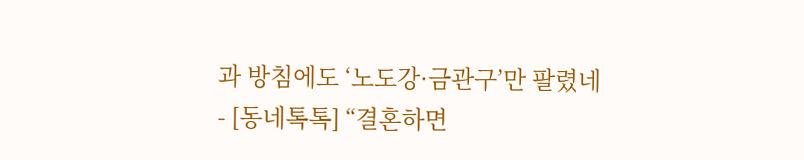과 방침에도 ‘노도강·금관구’만 팔렸네
- [동네톡톡] “결혼하면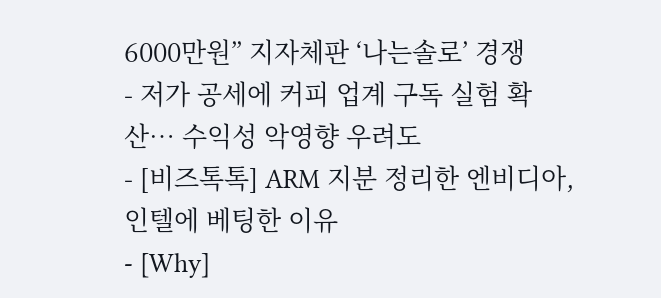6000만원” 지자체판 ‘나는솔로’ 경쟁
- 저가 공세에 커피 업계 구독 실험 확산… 수익성 악영향 우려도
- [비즈톡톡] ARM 지분 정리한 엔비디아, 인텔에 베팅한 이유
- [Why]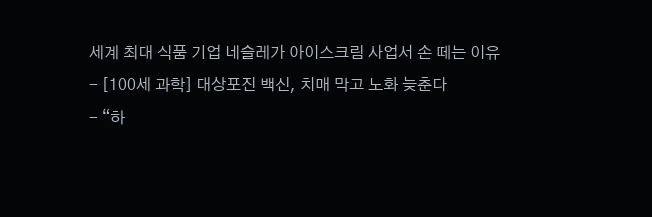세계 최대 식품 기업 네슬레가 아이스크림 사업서 손 떼는 이유
- [100세 과학] 대상포진 백신, 치매 막고 노화 늦춘다
- “하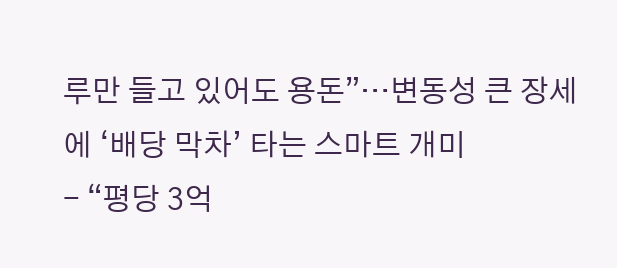루만 들고 있어도 용돈”…변동성 큰 장세에 ‘배당 막차’ 타는 스마트 개미
- “평당 3억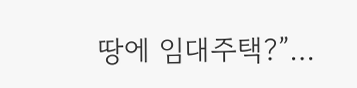땅에 임대주택?”…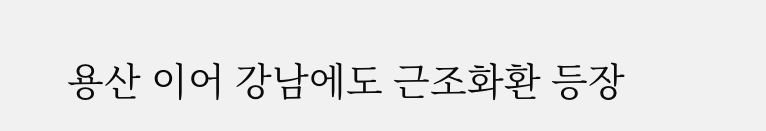용산 이어 강남에도 근조화환 등장